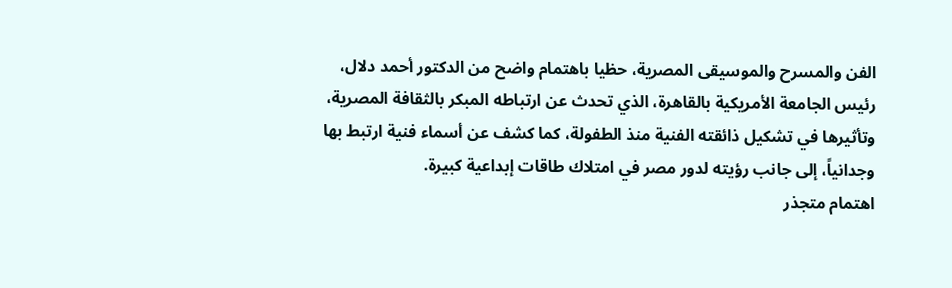الفن والمسرح والموسيقى المصرية، حظيا باهتمام واضح من الدكتور أحمد دلال، رئيس الجامعة الأمريكية بالقاهرة، الذي تحدث عن ارتباطه المبكر بالثقافة المصرية، وتأثيرها في تشكيل ذائقته الفنية منذ الطفولة، كما كشف عن أسماء فنية ارتبط بها وجدانياً، إلى جانب رؤيته لدور مصر في امتلاك طاقات إبداعية كبيرة.
اهتمام متجذر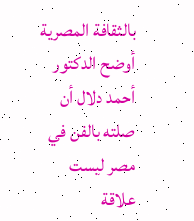بالثقافة المصرية
أوضح الدكتور أحمد دلال أن صلته بالفن في مصر ليست علاقة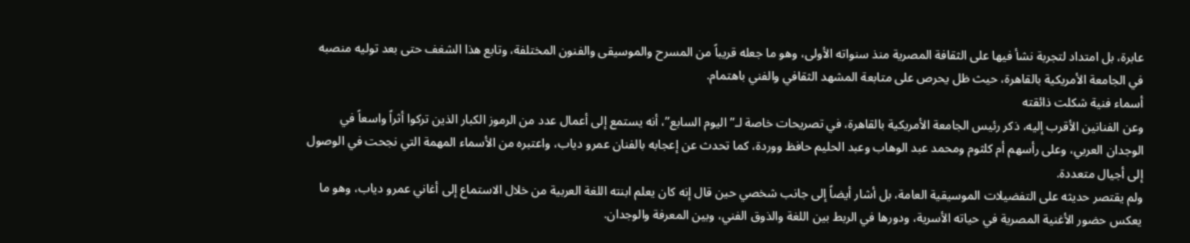عابرة، بل امتداد لتجربة نشأ فيها على الثقافة المصرية منذ سنواته الأولى، وهو ما جعله قريباً من المسرح والموسيقى والفنون المختلفة، وتابع هذا الشغف حتى بعد توليه منصبه في الجامعة الأمريكية بالقاهرة، حيث ظل يحرص على متابعة المشهد الثقافي والفني باهتمام.
أسماء فنية شكلت ذائقته
وعن الفنانين الأقرب إليه، ذكر رئيس الجامعة الأمريكية بالقاهرة، في تصريحات خاصة لـ”اليوم السابع”، أنه يستمع إلى أعمال عدد من الرموز الكبار الذين تركوا أثراً واسعاً في الوجدان العربي، وعلى رأسهم أم كلثوم ومحمد عبد الوهاب وعبد الحليم حافظ ووردة، كما تحدث عن إعجابه بالفنان عمرو دياب، واعتبره من الأسماء المهمة التي نجحت في الوصول إلى أجيال متعددة.
ولم يقتصر حديثه على التفضيلات الموسيقية العامة، بل أشار أيضاً إلى جانب شخصي حين قال إنه كان يعلم ابنته اللغة العربية من خلال الاستماع إلى أغاني عمرو دياب، وهو ما يعكس حضور الأغنية المصرية في حياته الأسرية، ودورها في الربط بين اللغة والذوق الفني، وبين المعرفة والوجدان.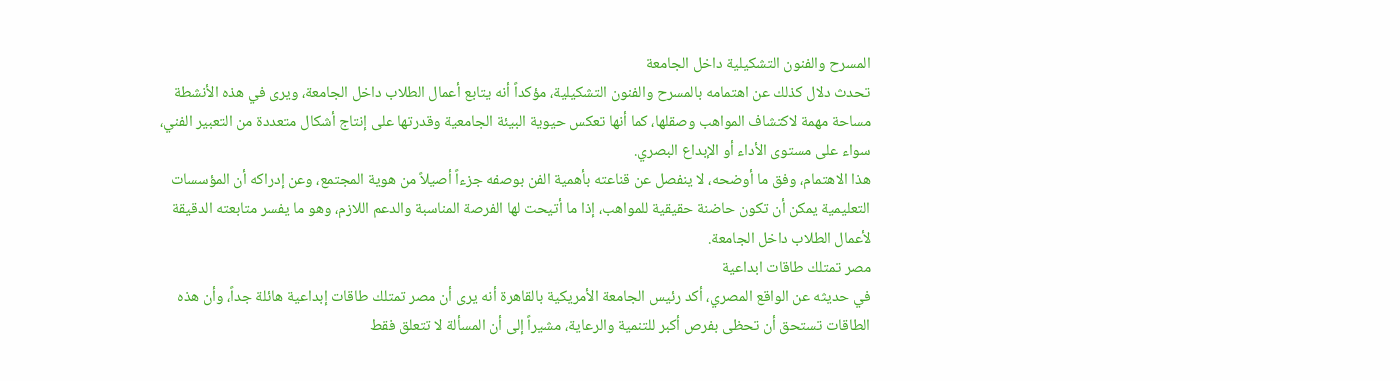المسرح والفنون التشكيلية داخل الجامعة
تحدث دلال كذلك عن اهتمامه بالمسرح والفنون التشكيلية، مؤكداً أنه يتابع أعمال الطلاب داخل الجامعة، ويرى في هذه الأنشطة مساحة مهمة لاكتشاف المواهب وصقلها، كما أنها تعكس حيوية البيئة الجامعية وقدرتها على إنتاج أشكال متعددة من التعبير الفني، سواء على مستوى الأداء أو الإبداع البصري.
هذا الاهتمام، وفق ما أوضحه، لا ينفصل عن قناعته بأهمية الفن بوصفه جزءاً أصيلاً من هوية المجتمع، وعن إدراكه أن المؤسسات التعليمية يمكن أن تكون حاضنة حقيقية للمواهب، إذا ما أتيحت لها الفرصة المناسبة والدعم اللازم، وهو ما يفسر متابعته الدقيقة لأعمال الطلاب داخل الجامعة.
مصر تمتلك طاقات ابداعية
في حديثه عن الواقع المصري، أكد رئيس الجامعة الأمريكية بالقاهرة أنه يرى أن مصر تمتلك طاقات إبداعية هائلة جداً، وأن هذه الطاقات تستحق أن تحظى بفرص أكبر للتنمية والرعاية، مشيراً إلى أن المسألة لا تتعلق فقط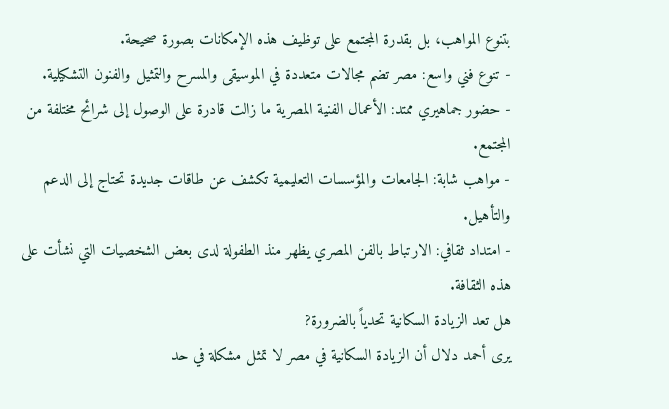بتنوع المواهب، بل بقدرة المجتمع على توظيف هذه الإمكانات بصورة صحيحة.
- تنوع فني واسع: مصر تضم مجالات متعددة في الموسيقى والمسرح والتمثيل والفنون التشكيلية.
- حضور جماهيري ممتد: الأعمال الفنية المصرية ما زالت قادرة على الوصول إلى شرائح مختلفة من المجتمع.
- مواهب شابة: الجامعات والمؤسسات التعليمية تكشف عن طاقات جديدة تحتاج إلى الدعم والتأهيل.
- امتداد ثقافي: الارتباط بالفن المصري يظهر منذ الطفولة لدى بعض الشخصيات التي نشأت على هذه الثقافة.
هل تعد الزيادة السكانية تحدياً بالضرورة?
يرى أحمد دلال أن الزيادة السكانية في مصر لا تمثل مشكلة في حد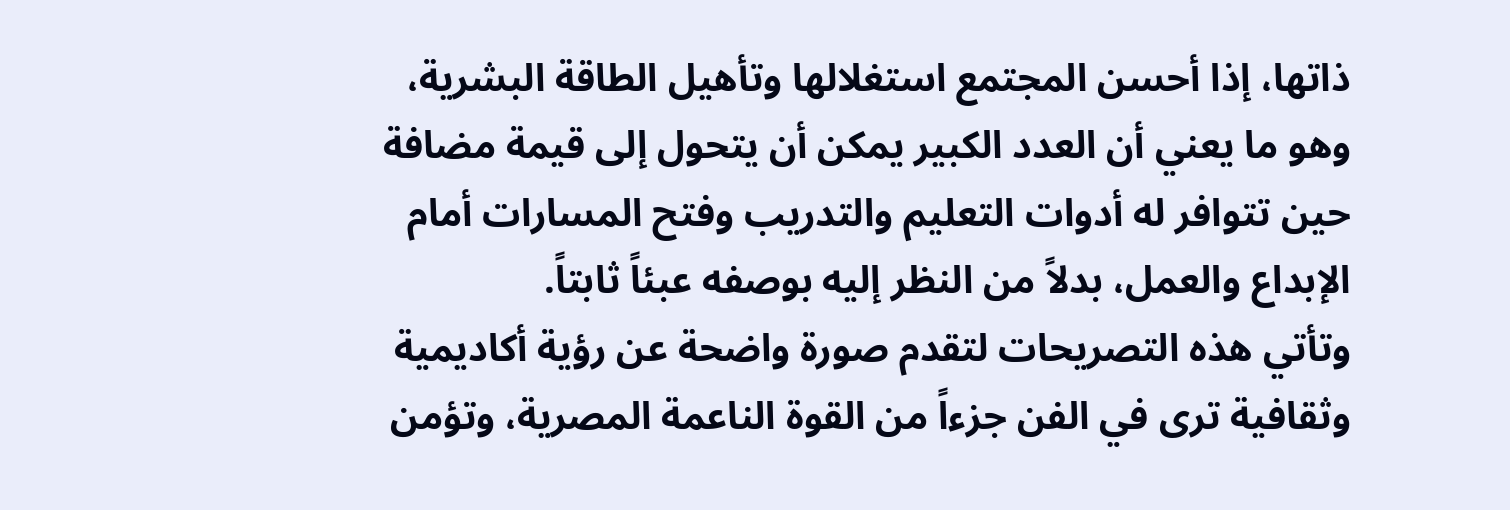ذاتها، إذا أحسن المجتمع استغلالها وتأهيل الطاقة البشرية، وهو ما يعني أن العدد الكبير يمكن أن يتحول إلى قيمة مضافة حين تتوافر له أدوات التعليم والتدريب وفتح المسارات أمام الإبداع والعمل، بدلاً من النظر إليه بوصفه عبئاً ثابتاً.
وتأتي هذه التصريحات لتقدم صورة واضحة عن رؤية أكاديمية وثقافية ترى في الفن جزءاً من القوة الناعمة المصرية، وتؤمن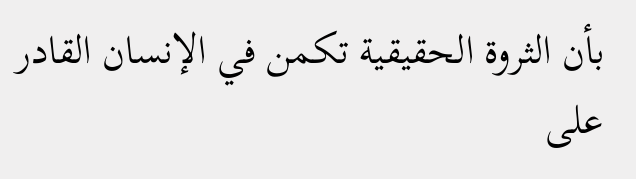بأن الثروة الحقيقية تكمن في الإنسان القادر على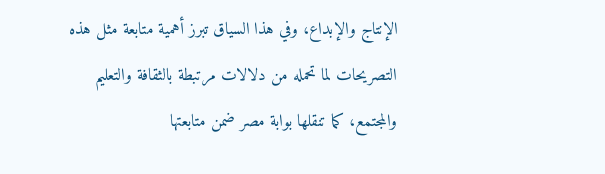الإنتاج والإبداع، وفي هذا السياق تبرز أهمية متابعة مثل هذه التصريحات لما تحمله من دلالات مرتبطة بالثقافة والتعليم والمجتمع، كما تنقلها بوابة مصر ضمن متابعتها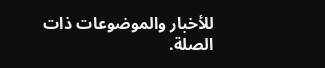للأخبار والموضوعات ذات الصلة.